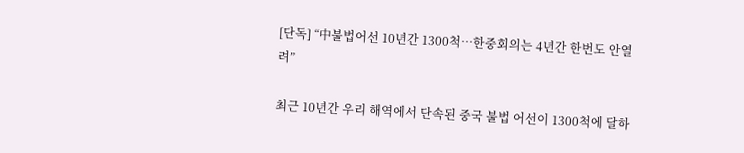[단독] “中불법어선 10년간 1300척…한중회의는 4년간 한번도 안열려”

최근 10년간 우리 해역에서 단속된 중국 불법 어선이 1300척에 달하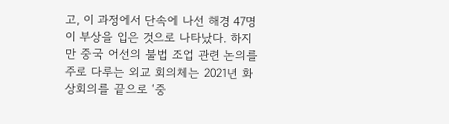고, 이 과정에서 단속에 나선 해경 47명이 부상을 입은 것으로 나타났다. 하지만 중국 어선의 불법 조업 관련 논의를 주로 다루는 외교 회의체는 2021년 화상회의를 끝으로 ‘중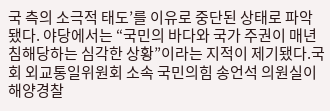국 측의 소극적 태도’를 이유로 중단된 상태로 파악됐다. 야당에서는 “국민의 바다와 국가 주권이 매년 침해당하는 심각한 상황”이라는 지적이 제기됐다.국회 외교통일위원회 소속 국민의힘 송언석 의원실이 해양경찰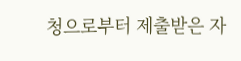청으로부터 제출받은 자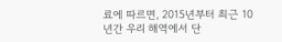료에 따르면, 2015년부터 최근 10년간 우리 해역에서 단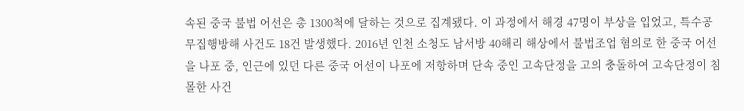속된 중국 불법 어선은 총 1300척에 달하는 것으로 집계됐다. 이 과정에서 해경 47명이 부상을 입었고, 특수공무집행방해 사건도 18건 발생했다. 2016년 인천 소청도 남서방 40해리 해상에서 불법조업 혐의로 한 중국 어선을 나포 중, 인근에 있던 다른 중국 어선이 나포에 저항하며 단속 중인 고속단정을 고의 충돌하여 고속단정이 침몰한 사건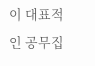이 대표적인 공무집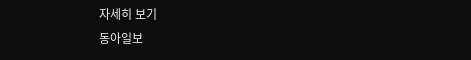자세히 보기
동아일보